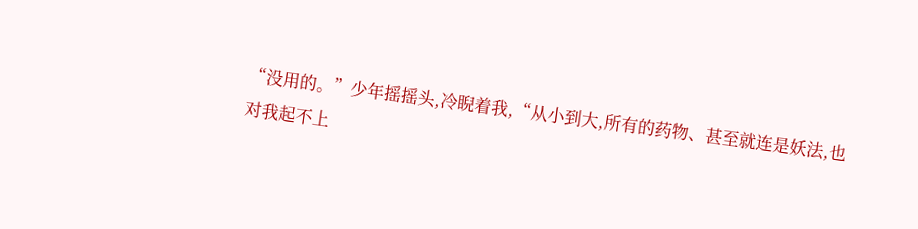“没用的。”少年摇摇头,冷睨着我,“从小到大,所有的药物、甚至就连是妖法,也对我起不上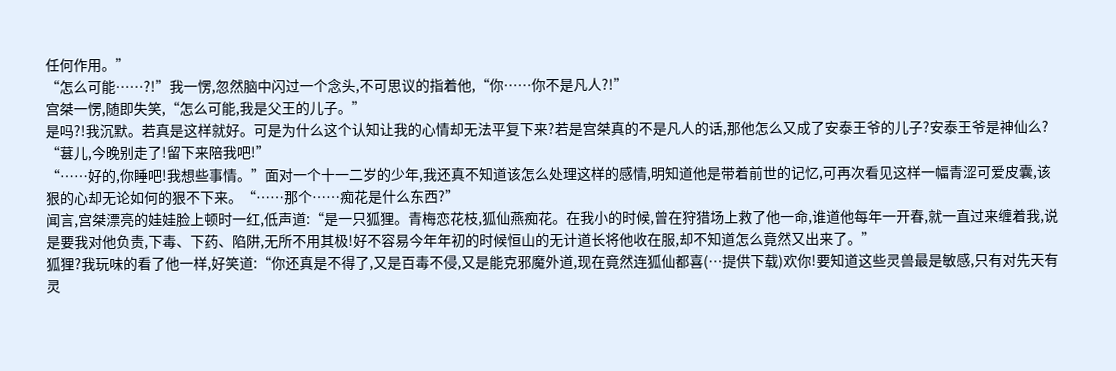任何作用。”
“怎么可能……?!”我一愣,忽然脑中闪过一个念头,不可思议的指着他,“你……你不是凡人?!”
宫桀一愣,随即失笑,“怎么可能,我是父王的儿子。”
是吗?!我沉默。若真是这样就好。可是为什么这个认知让我的心情却无法平复下来?若是宫桀真的不是凡人的话,那他怎么又成了安泰王爷的儿子?安泰王爷是神仙么?
“葚儿,今晚别走了!留下来陪我吧!”
“……好的,你睡吧!我想些事情。”面对一个十一二岁的少年,我还真不知道该怎么处理这样的感情,明知道他是带着前世的记忆,可再次看见这样一幅青涩可爱皮囊,该狠的心却无论如何的狠不下来。“……那个……痴花是什么东西?”
闻言,宫桀漂亮的娃娃脸上顿时一红,低声道:“是一只狐狸。青梅恋花枝,狐仙燕痴花。在我小的时候,曾在狩猎场上救了他一命,谁道他每年一开春,就一直过来缠着我,说是要我对他负责,下毒、下药、陷阱,无所不用其极!好不容易今年年初的时候恒山的无计道长将他收在服,却不知道怎么竟然又出来了。”
狐狸?我玩味的看了他一样,好笑道:“你还真是不得了,又是百毒不侵,又是能克邪魔外道,现在竟然连狐仙都喜(…提供下载)欢你!要知道这些灵兽最是敏感,只有对先天有灵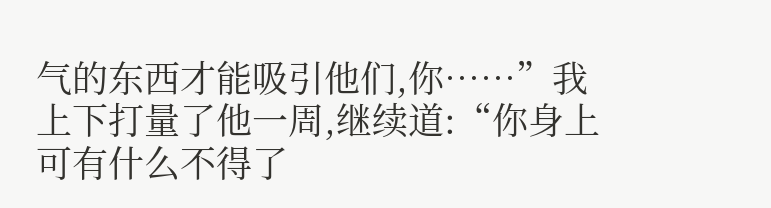气的东西才能吸引他们,你……”我上下打量了他一周,继续道:“你身上可有什么不得了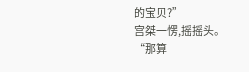的宝贝?”
宫桀一愣,摇摇头。
“那算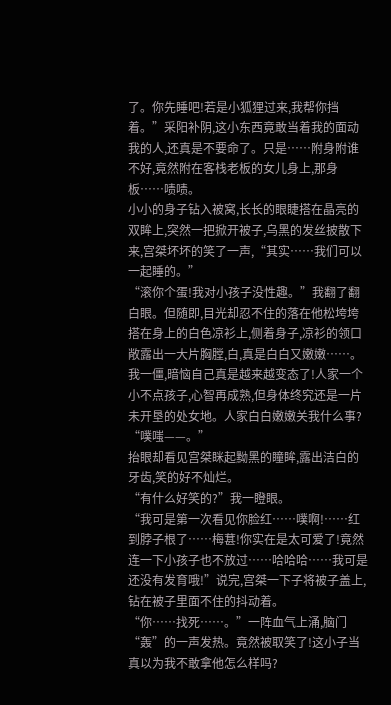了。你先睡吧!若是小狐狸过来,我帮你挡着。”采阳补阴,这小东西竟敢当着我的面动我的人,还真是不要命了。只是……附身附谁不好,竟然附在客栈老板的女儿身上,那身板……啧啧。
小小的身子钻入被窝,长长的眼睫搭在晶亮的双眸上,突然一把掀开被子,乌黑的发丝披散下来,宫桀坏坏的笑了一声,“其实……我们可以一起睡的。”
“滚你个蛋!我对小孩子没性趣。”我翻了翻白眼。但随即,目光却忍不住的落在他松垮垮搭在身上的白色凉衫上,侧着身子,凉衫的领口敞露出一大片胸膛,白,真是白白又嫩嫩……。
我一僵,暗恼自己真是越来越变态了!人家一个小不点孩子,心智再成熟,但身体终究还是一片未开垦的处女地。人家白白嫩嫩关我什么事?
“噗嗤——。”
抬眼却看见宫桀眯起黝黑的瞳眸,露出洁白的牙齿,笑的好不灿烂。
“有什么好笑的?”我一瞪眼。
“我可是第一次看见你脸红……噗啊!……红到脖子根了……梅葚!你实在是太可爱了!竟然连一下小孩子也不放过……哈哈哈……我可是还没有发育哦!”说完,宫桀一下子将被子盖上,钻在被子里面不住的抖动着。
“你……找死……。”一阵血气上涌,脑门“轰”的一声发热。竟然被取笑了!这小子当真以为我不敢拿他怎么样吗?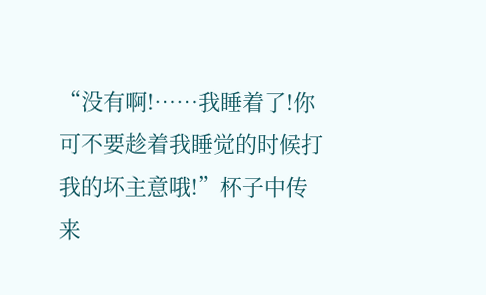“没有啊!……我睡着了!你可不要趁着我睡觉的时候打我的坏主意哦!”杯子中传来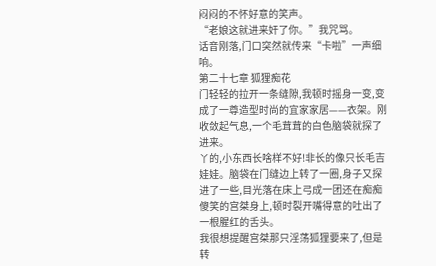闷闷的不怀好意的笑声。
“老娘这就进来奸了你。”我咒骂。
话音刚落,门口突然就传来“卡啦”一声细响。
第二十七章 狐狸痴花
门轻轻的拉开一条缝隙,我顿时摇身一变,变成了一尊造型时尚的宜家家居——衣架。刚收敛起气息,一个毛茸茸的白色脑袋就探了进来。
丫的,小东西长啥样不好!非长的像只长毛吉娃娃。脑袋在门缝边上转了一圈,身子又探进了一些,目光落在床上弓成一团还在痴痴傻笑的宫桀身上,顿时裂开嘴得意的吐出了一根腥红的舌头。
我很想提醒宫桀那只淫荡狐狸要来了,但是转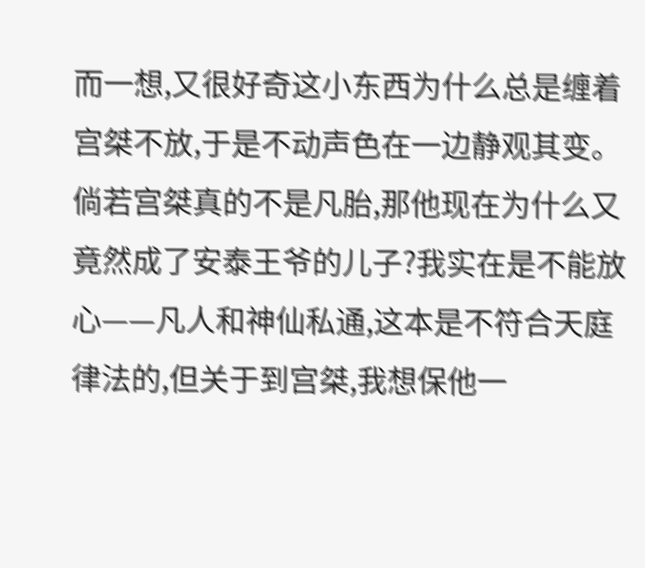而一想,又很好奇这小东西为什么总是缠着宫桀不放,于是不动声色在一边静观其变。倘若宫桀真的不是凡胎,那他现在为什么又竟然成了安泰王爷的儿子?我实在是不能放心——凡人和神仙私通,这本是不符合天庭律法的,但关于到宫桀,我想保他一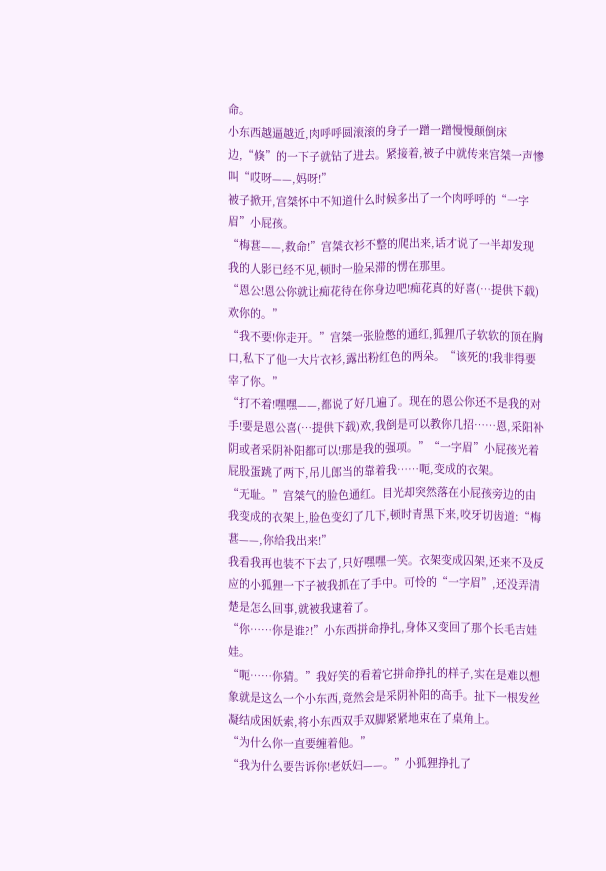命。
小东西越逼越近,肉呼呼圆滚滚的身子一蹭一蹭慢慢颠倒床边,“倏”的一下子就钻了进去。紧接着,被子中就传来宫桀一声惨叫“哎呀——,妈呀!”
被子掀开,宫桀怀中不知道什么时候多出了一个肉呼呼的“一字眉”小屁孩。
“梅葚——,救命!”宫桀衣衫不整的爬出来,话才说了一半却发现我的人影已经不见,顿时一脸呆滞的愣在那里。
“恩公!恩公你就让痴花待在你身边吧!痴花真的好喜(…提供下载)欢你的。”
“我不要!你走开。”宫桀一张脸憋的通红,狐狸爪子软软的顶在胸口,私下了他一大片衣衫,露出粉红色的两朵。“该死的!我非得要宰了你。”
“打不着!嘿嘿——,都说了好几遍了。现在的恩公你还不是我的对手!要是恩公喜(…提供下载)欢,我倒是可以教你几招……恩,采阳补阴或者采阴补阳都可以!那是我的强项。”“一字眉”小屁孩光着屁股蛋跳了两下,吊儿郎当的靠着我……呃,变成的衣架。
“无耻。”宫桀气的脸色通红。目光却突然落在小屁孩旁边的由我变成的衣架上,脸色变幻了几下,顿时青黑下来,咬牙切齿道:“梅葚——,你给我出来!”
我看我再也装不下去了,只好嘿嘿一笑。衣架变成囚架,还来不及反应的小狐狸一下子被我抓在了手中。可怜的“一字眉”,还没弄清楚是怎么回事,就被我逮着了。
“你……你是谁?!”小东西拼命挣扎,身体又变回了那个长毛吉娃娃。
“呃……你猜。”我好笑的看着它拼命挣扎的样子,实在是难以想象就是这么一个小东西,竟然会是采阴补阳的高手。扯下一根发丝凝结成困妖索,将小东西双手双脚紧紧地束在了桌角上。
“为什么你一直要缠着他。”
“我为什么要告诉你!老妖妇——。”小狐狸挣扎了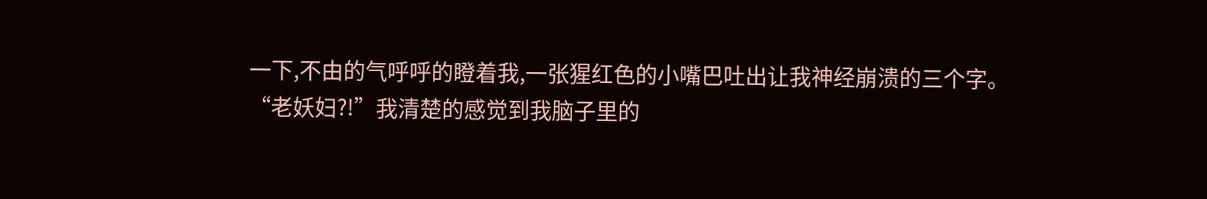一下,不由的气呼呼的瞪着我,一张猩红色的小嘴巴吐出让我神经崩溃的三个字。
“老妖妇?!”我清楚的感觉到我脑子里的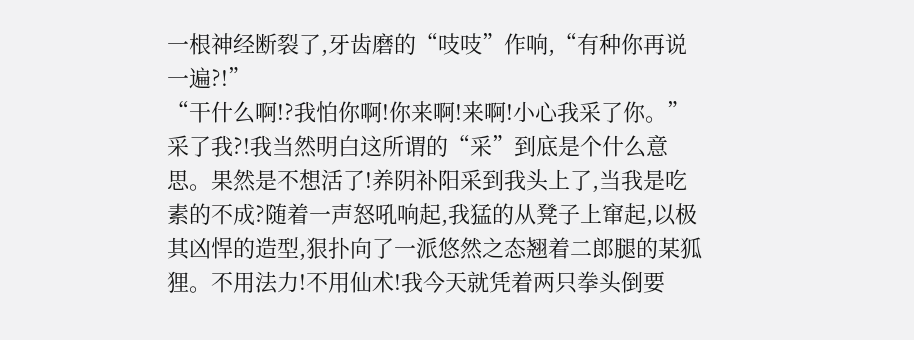一根神经断裂了,牙齿磨的“吱吱”作响,“有种你再说一遍?!”
“干什么啊!?我怕你啊!你来啊!来啊!小心我采了你。”
采了我?!我当然明白这所谓的“采”到底是个什么意思。果然是不想活了!养阴补阳采到我头上了,当我是吃素的不成?随着一声怒吼响起,我猛的从凳子上窜起,以极其凶悍的造型,狠扑向了一派悠然之态翘着二郎腿的某狐狸。不用法力!不用仙术!我今天就凭着两只拳头倒要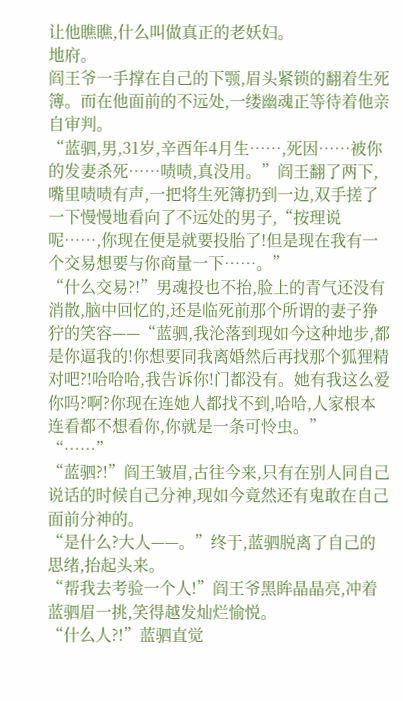让他瞧瞧,什么叫做真正的老妖妇。
地府。
阎王爷一手撑在自己的下颚,眉头紧锁的翻着生死簿。而在他面前的不远处,一缕幽魂正等待着他亲自审判。
“蓝驷,男,31岁,辛酉年4月生……,死因……被你的发妻杀死……啧啧,真没用。”阎王翻了两下,嘴里啧啧有声,一把将生死簿扔到一边,双手搓了一下慢慢地看向了不远处的男子,“按理说呢……,你现在便是就要投胎了!但是现在我有一个交易想要与你商量一下……。”
“什么交易?!”男魂投也不抬,脸上的青气还没有消散,脑中回忆的,还是临死前那个所谓的妻子狰狞的笑容——“蓝驷,我沦落到现如今这种地步,都是你逼我的!你想要同我离婚然后再找那个狐狸精对吧?!哈哈哈,我告诉你!门都没有。她有我这么爱你吗?啊?你现在连她人都找不到,哈哈,人家根本连看都不想看你,你就是一条可怜虫。”
“……”
“蓝驷?!”阎王皱眉,古往今来,只有在别人同自己说话的时候自己分神,现如今竟然还有鬼敢在自己面前分神的。
“是什么?大人——。”终于,蓝驷脱离了自己的思绪,抬起头来。
“帮我去考验一个人!”阎王爷黑眸晶晶亮,冲着蓝驷眉一挑,笑得越发灿烂愉悦。
“什么人?!”蓝驷直觉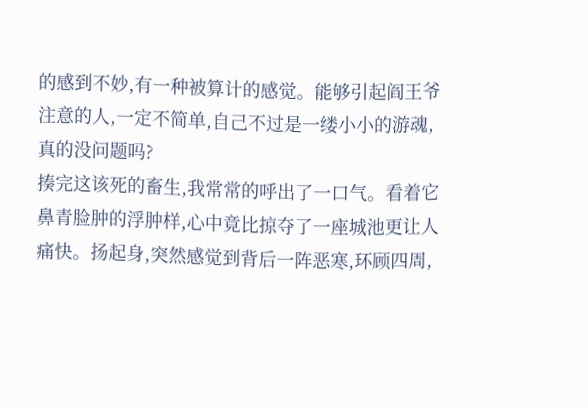的感到不妙,有一种被算计的感觉。能够引起阎王爷注意的人,一定不简单,自己不过是一缕小小的游魂,真的没问题吗?
揍完这该死的畜生,我常常的呼出了一口气。看着它鼻青脸肿的浮肿样,心中竟比掠夺了一座城池更让人痛快。扬起身,突然感觉到背后一阵恶寒,环顾四周,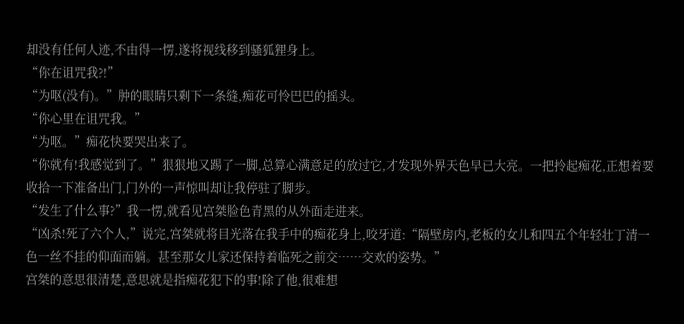却没有任何人迹,不由得一愣,遂将视线移到骚狐狸身上。
“你在诅咒我?!”
“为呕(没有)。”肿的眼睛只剩下一条缝,痴花可怜巴巴的摇头。
“你心里在诅咒我。”
“为呕。”痴花快要哭出来了。
“你就有!我感觉到了。”狠狠地又踢了一脚,总算心满意足的放过它,才发现外界天色早已大亮。一把拎起痴花,正想着要收拾一下准备出门,门外的一声惊叫却让我停驻了脚步。
“发生了什么事?”我一愣,就看见宫桀脸色青黑的从外面走进来。
“凶杀!死了六个人,”说完,宫桀就将目光落在我手中的痴花身上,咬牙道:“隔壁房内,老板的女儿和四五个年轻壮丁清一色一丝不挂的仰面而躺。甚至那女儿家还保持着临死之前交……交欢的姿势。”
宫桀的意思很清楚,意思就是指痴花犯下的事!除了他,很难想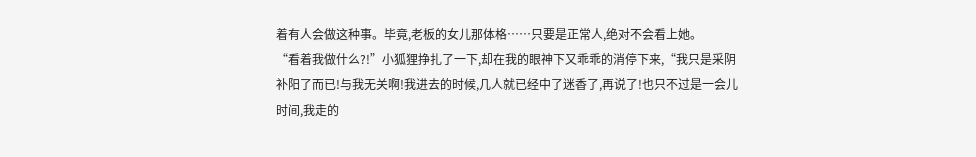着有人会做这种事。毕竟,老板的女儿那体格……只要是正常人,绝对不会看上她。
“看着我做什么?!”小狐狸挣扎了一下,却在我的眼神下又乖乖的消停下来,“我只是采阴补阳了而已!与我无关啊!我进去的时候,几人就已经中了迷香了,再说了!也只不过是一会儿时间,我走的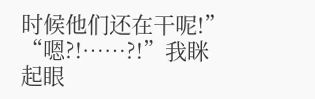时候他们还在干呢!”
“嗯?!……?!”我眯起眼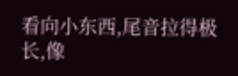看向小东西,尾音拉得极长,像